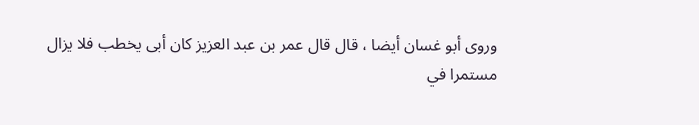وروى أبو غسان أيضا ، قال قال عمر بن عبد العزيز كان أبى يخطب فلا يزال
مستمرا في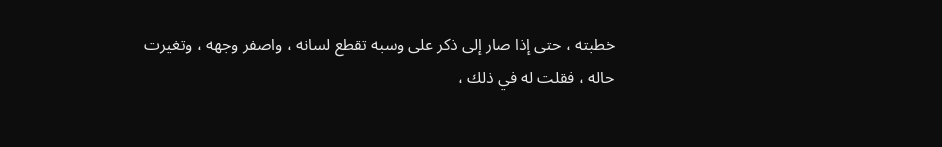خطبته ، حتى إذا صار إلى ذكر على وسبه تقطع لسانه ، واصفر وجهه ، وتغيرت
حاله ، فقلت له في ذلك ،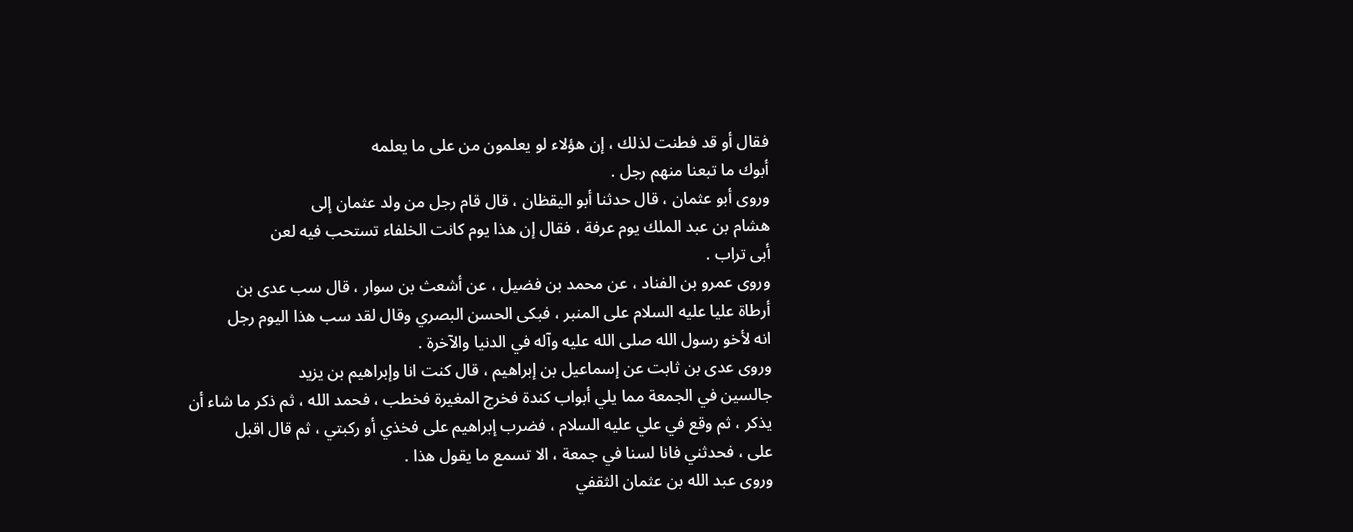فقال أو قد فطنت لذلك ، إن هؤلاء لو يعلمون من على ما يعلمه
أبوك ما تبعنا منهم رجل .
وروى أبو عثمان ، قال حدثنا أبو اليقظان ، قال قام رجل من ولد عثمان إلى
هشام بن عبد الملك يوم عرفة ، فقال إن هذا يوم كانت الخلفاء تستحب فيه لعن
أبى تراب .
وروى عمرو بن الفناد ، عن محمد بن فضيل ، عن أشعث بن سوار ، قال سب عدى بن
أرطاة عليا عليه السلام على المنبر ، فبكى الحسن البصري وقال لقد سب هذا اليوم رجل
انه لأخو رسول الله صلى الله عليه وآله في الدنيا والآخرة .
وروى عدى بن ثابت عن إسماعيل بن إبراهيم ، قال كنت انا وإبراهيم بن يزيد
جالسين في الجمعة مما يلي أبواب كندة فخرج المغيرة فخطب ، فحمد الله ، ثم ذكر ما شاء أن
يذكر ، ثم وقع في علي عليه السلام ، فضرب إبراهيم على فخذي أو ركبتي ، ثم قال اقبل
على ، فحدثني فانا لسنا في جمعة ، الا تسمع ما يقول هذا .
وروى عبد الله بن عثمان الثقفي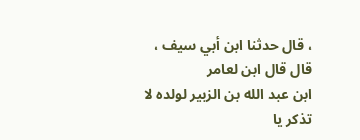، قال حدثنا ابن أبي سيف ، قال قال ابن لعامر
ابن عبد الله بن الزبير لولده لا تذكر يا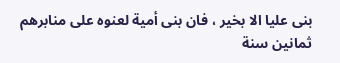بنى عليا الا بخير ، فان بنى أمية لعنوه على منابرهم
ثمانين سنة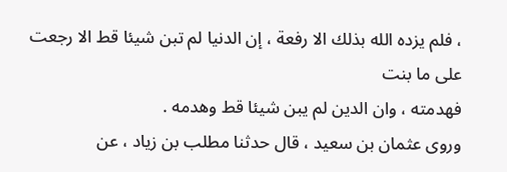، فلم يزده الله بذلك الا رفعة ، إن الدنيا لم تبن شيئا قط الا رجعت على ما بنت
فهدمته ، وان الدين لم يبن شيئا قط وهدمه .
وروى عثمان بن سعيد ، قال حدثنا مطلب بن زياد ، عن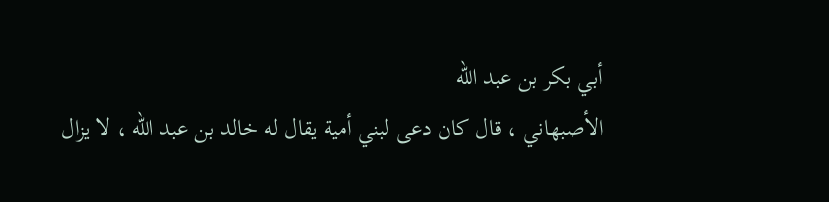أبي بكر بن عبد الله
الأصبهاني ، قال كان دعى لبني أمية يقال له خالد بن عبد الله ، لا يزال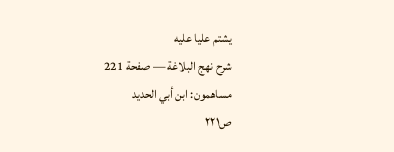يشتم عليا عليه
شرح نهج البلاغة — صفحة 221
مساهمون: ابن أبي الحديد
ص٢٢١